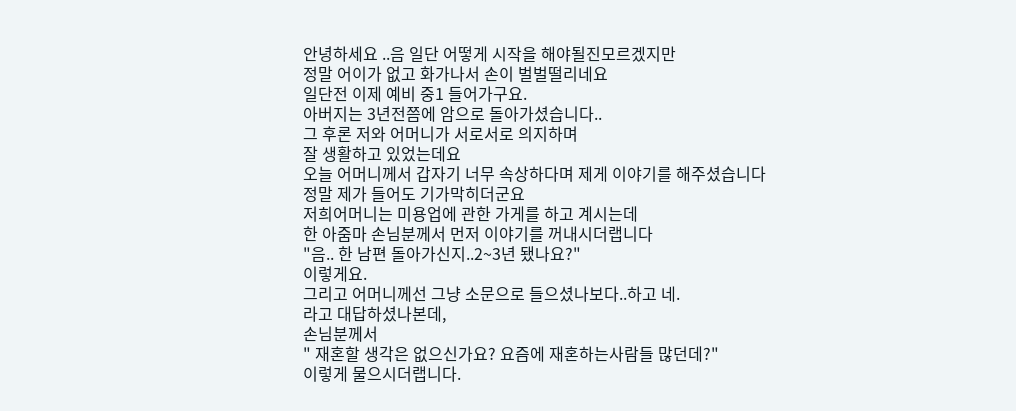안녕하세요 ..음 일단 어떻게 시작을 해야될진모르겠지만
정말 어이가 없고 화가나서 손이 벌벌떨리네요
일단전 이제 예비 중1 들어가구요.
아버지는 3년전쯤에 암으로 돌아가셨습니다..
그 후론 저와 어머니가 서로서로 의지하며
잘 생활하고 있었는데요
오늘 어머니께서 갑자기 너무 속상하다며 제게 이야기를 해주셨습니다
정말 제가 들어도 기가막히더군요
저희어머니는 미용업에 관한 가게를 하고 계시는데
한 아줌마 손님분께서 먼저 이야기를 꺼내시더랩니다
"음.. 한 남편 돌아가신지..2~3년 됐나요?"
이렇게요.
그리고 어머니께선 그냥 소문으로 들으셨나보다..하고 네.
라고 대답하셨나본데,
손님분께서
" 재혼할 생각은 없으신가요? 요즘에 재혼하는사람들 많던데?"
이렇게 물으시더랩니다.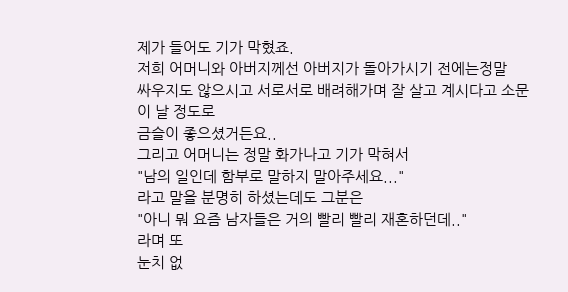제가 들어도 기가 막혔죠.
저희 어머니와 아버지께선 아버지가 돌아가시기 전에는정말
싸우지도 않으시고 서로서로 배려해가며 잘 살고 계시다고 소문이 날 정도로
금슬이 좋으셨거든요..
그리고 어머니는 정말 화가나고 기가 막혀서
"남의 일인데 함부로 말하지 말아주세요..."
라고 말을 분명히 하셨는데도 그분은
"아니 뭐 요즘 남자들은 거의 빨리 빨리 재혼하던데.."
라며 또
눈치 없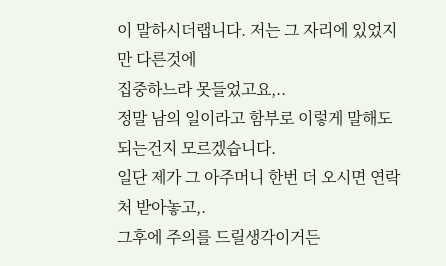이 말하시더랩니다. 저는 그 자리에 있었지만 다른것에
집중하느라 못들었고요,..
정말 남의 일이라고 함부로 이렇게 말해도 되는건지 모르겠습니다.
일단 제가 그 아주머니 한번 더 오시면 연락처 받아놓고,.
그후에 주의를 드릴생각이거든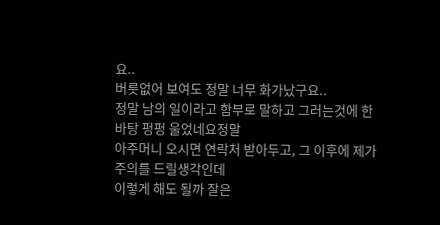요..
버릇없어 보여도 정말 너무 화가났구요..
정말 남의 일이라고 함부로 말하고 그러는것에 한바탕 펑펑 울었네요정말
아주머니 오시면 연락처 받아두고, 그 이후에 제가 주의를 드릴생각인데
이렇게 해도 될까 잘은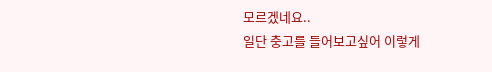모르겠네요..
일단 충고를 들어보고싶어 이렇게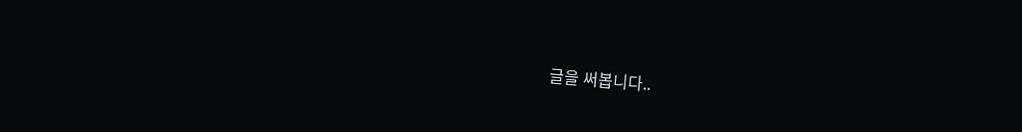글을 써봅니다..